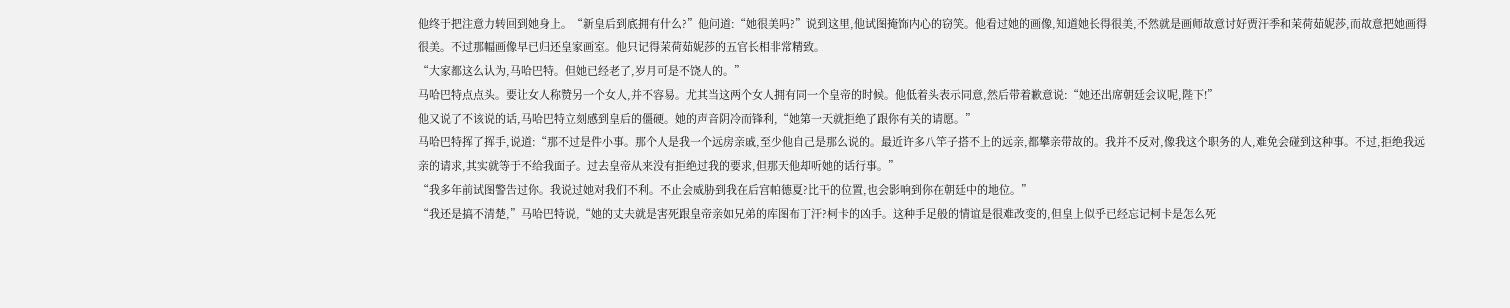他终于把注意力转回到她身上。“新皇后到底拥有什么?”他问道:“她很美吗?”说到这里,他试图掩饰内心的窃笑。他看过她的画像,知道她长得很美,不然就是画师故意讨好贾汗季和茉荷茹妮莎,而故意把她画得很美。不过那幅画像早已归还皇家画室。他只记得茉荷茹妮莎的五官长相非常精致。
“大家都这么认为,马哈巴特。但她已经老了,岁月可是不饶人的。”
马哈巴特点点头。要让女人称赞另一个女人,并不容易。尤其当这两个女人拥有同一个皇帝的时候。他低着头表示同意,然后带着歉意说:“她还出席朝廷会议呢,陛下!”
他又说了不该说的话,马哈巴特立刻感到皇后的僵硬。她的声音阴冷而锋利,“她第一天就拒绝了跟你有关的请愿。”
马哈巴特挥了挥手,说道:“那不过是件小事。那个人是我一个远房亲戚,至少他自己是那么说的。最近许多八竿子搭不上的远亲,都攀亲带故的。我并不反对,像我这个职务的人,难免会碰到这种事。不过,拒绝我远亲的请求,其实就等于不给我面子。过去皇帝从来没有拒绝过我的要求,但那天他却听她的话行事。”
“我多年前试图警告过你。我说过她对我们不利。不止会威胁到我在后宫帕德夏?比干的位置,也会影响到你在朝廷中的地位。”
“我还是搞不清楚,”马哈巴特说,“她的丈夫就是害死跟皇帝亲如兄弟的库图布丁汗?柯卡的凶手。这种手足般的情谊是很难改变的,但皇上似乎已经忘记柯卡是怎么死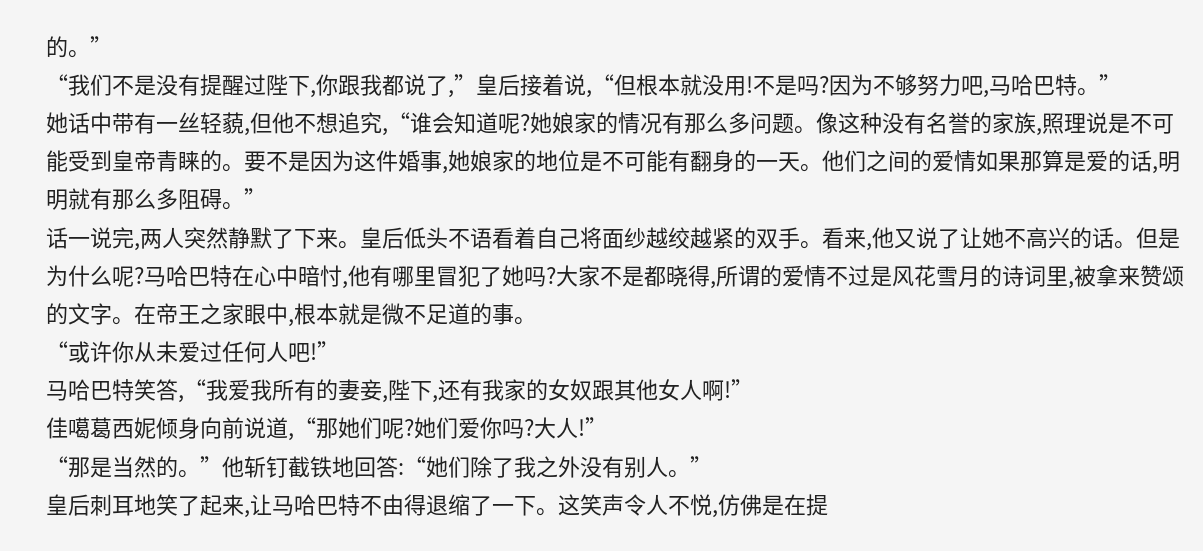的。”
“我们不是没有提醒过陛下,你跟我都说了,”皇后接着说,“但根本就没用!不是吗?因为不够努力吧,马哈巴特。”
她话中带有一丝轻藐,但他不想追究,“谁会知道呢?她娘家的情况有那么多问题。像这种没有名誉的家族,照理说是不可能受到皇帝青睐的。要不是因为这件婚事,她娘家的地位是不可能有翻身的一天。他们之间的爱情如果那算是爱的话,明明就有那么多阻碍。”
话一说完,两人突然静默了下来。皇后低头不语看着自己将面纱越绞越紧的双手。看来,他又说了让她不高兴的话。但是为什么呢?马哈巴特在心中暗忖,他有哪里冒犯了她吗?大家不是都晓得,所谓的爱情不过是风花雪月的诗词里,被拿来赞颂的文字。在帝王之家眼中,根本就是微不足道的事。
“或许你从未爱过任何人吧!”
马哈巴特笑答,“我爱我所有的妻妾,陛下,还有我家的女奴跟其他女人啊!”
佳噶葛西妮倾身向前说道,“那她们呢?她们爱你吗?大人!”
“那是当然的。”他斩钉截铁地回答:“她们除了我之外没有别人。”
皇后刺耳地笑了起来,让马哈巴特不由得退缩了一下。这笑声令人不悦,仿佛是在提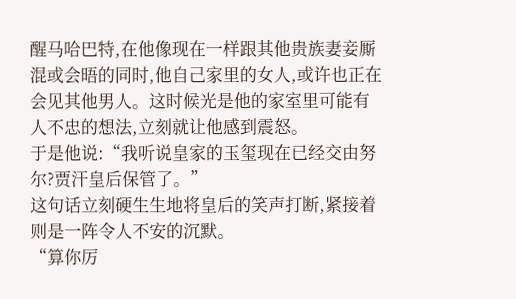醒马哈巴特,在他像现在一样跟其他贵族妻妾厮混或会晤的同时,他自己家里的女人,或许也正在会见其他男人。这时候光是他的家室里可能有人不忠的想法,立刻就让他感到震怒。
于是他说:“我听说皇家的玉玺现在已经交由努尔?贾汗皇后保管了。”
这句话立刻硬生生地将皇后的笑声打断,紧接着则是一阵令人不安的沉默。
“算你厉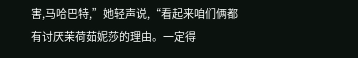害,马哈巴特,”她轻声说,“看起来咱们俩都有讨厌茉荷茹妮莎的理由。一定得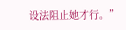设法阻止她才行。”